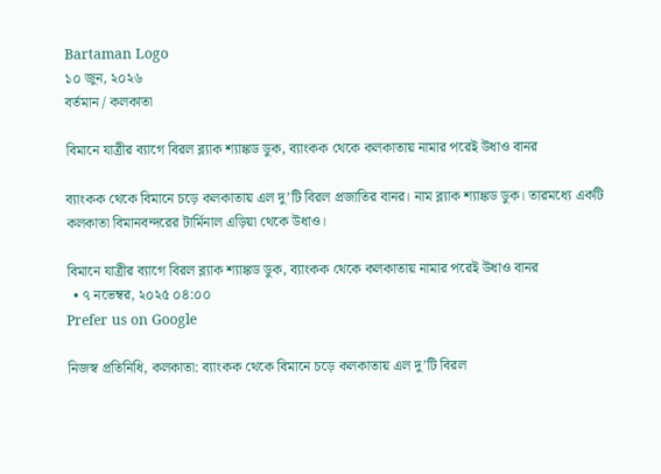Bartaman Logo
১০ জুন, ২০২৬
বর্তমান / কলকাতা

বিমানে যাত্রীর ব্যাগে বিরল ব্ল্যাক শ্যাঙ্কড ডুক, ব্যাংকক থেকে কলকাতায় নামার পরেই উধাও বানর

ব্যাংকক থেকে বিমানে চড়ে কলকাতায় এল দু’টি বিরল প্রজাতির বানর। নাম ব্ল্যাক শ্যাঙ্কড ডুক। তারমধ্যে একটি কলকাতা বিমানবন্দরের টার্মিনাল এড়িয়া থেকে উধাও।

বিমানে যাত্রীর ব্যাগে বিরল ব্ল্যাক শ্যাঙ্কড ডুক, ব্যাংকক থেকে কলকাতায় নামার পরেই উধাও বানর
  • ৭ নভেম্বর, ২০২৫ ০৪:০০
Prefer us on Google

নিজস্ব প্রতিনিধি, কলকাতা: ব্যাংকক থেকে বিমানে চড়ে কলকাতায় এল দু’টি বিরল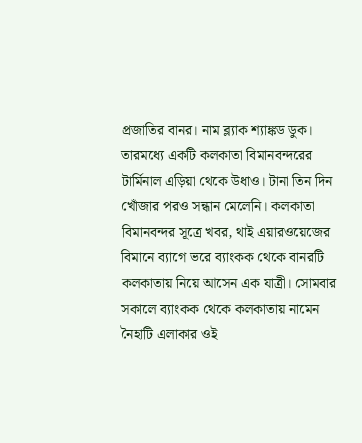প্রজাতির বানর। নাম ব্ল্যাক শ্যাঙ্কড ডুক। তারমধ্যে একটি কলকাতা বিমানবন্দরের টার্মিনাল এড়িয়া থেকে উধাও। টানা তিন দিন খোঁজার পরও সন্ধান মেলেনি। কলকাতা বিমানবন্দর সূত্রে খবর, থাই এয়ারওয়েজের বিমানে ব্যাগে ভরে ব্যাংকক থেকে বানরটি কলকাতায় নিয়ে আসেন এক যাত্রী। সোমবার সকালে ব্যাংকক থেকে কলকাতায় নামেন নৈহাটি এলাকার ওই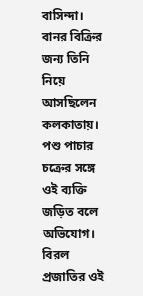বাসিন্দা। বানর বিক্রির জন্য তিনি নিয়ে আসছিলেন কলকাতায়। পশু পাচার চক্রের সঙ্গে ওই ব্যক্তি জড়িত বলে অভিযোগ। বিরল প্রজাতির ওই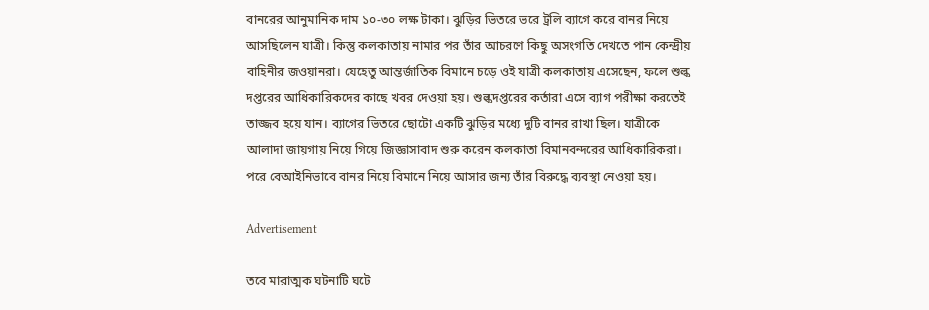বানরের আনুমানিক দাম ১০-৩০ লক্ষ টাকা। ঝুড়ির ভিতরে ভরে ট্রলি ব্যাগে করে বানর নিয়ে আসছিলেন যাত্রী। কিন্তু কলকাতায় নামার পর তাঁর আচরণে কিছু অসংগতি দেখতে পান কেন্দ্রীয় বাহিনীর জওয়ানরা। যেহেতু আন্তর্জাতিক বিমানে চড়ে ওই যাত্রী কলকাতায় এসেছেন, ফলে শুল্ক দপ্তরের আধিকারিকদের কাছে খবর দেওয়া হয়। শুল্কদপ্তরের কর্তারা এসে ব্যাগ পরীক্ষা করতেই তাজ্জব হয়ে যান। ব্যাগের ভিতরে ছোটো একটি ঝুড়ির মধ্যে দুটি বানর রাখা ছিল। যাত্রীকে আলাদা জায়গায় নিয়ে গিয়ে জিজ্ঞাসাবাদ শুরু করেন কলকাতা বিমানবন্দরের আধিকারিকরা। পরে বেআইনিভাবে বানর নিয়ে বিমানে নিয়ে আসার জন্য তাঁর বিরুদ্ধে ব্যবস্থা নেওয়া হয়।

Advertisement

তবে মারাত্মক ঘটনাটি ঘটে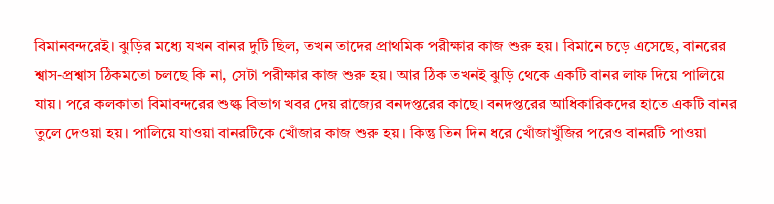বিমানবন্দরেই। ঝুড়ির মধ্যে যখন বানর দুটি ছিল, তখন তাদের প্রাথমিক পরীক্ষার কাজ শুরু হয়। বিমানে চড়ে এসেছে, বানরের শ্বাস-প্রশ্বাস ঠিকমতো চলছে কি না, সেটা পরীক্ষার কাজ শুরু হয়। আর ঠিক তখনই ঝুড়ি থেকে একটি বানর লাফ দিয়ে পালিয়ে যায়। পরে কলকাতা বিমাবন্দরের শুল্ক বিভাগ খবর দেয় রাজ্যের বনদপ্তরের কাছে। বনদপ্তরের আধিকারিকদের হাতে একটি বানর তুলে দেওয়া হয়। পালিয়ে যাওয়া বানরটিকে খোঁজার কাজ শুরু হয়। কিন্তু তিন দিন ধরে খোঁজাখুঁজির পরেও বানরটি পাওয়া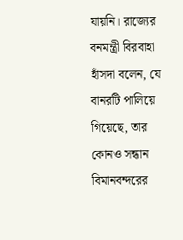যায়নি। রাজ্যের বনমন্ত্রী বিরবাহা হাঁসদা বলেন, যে বানরটি পালিয়ে গিয়েছে, তার কোনও সন্ধান বিমানবন্দরের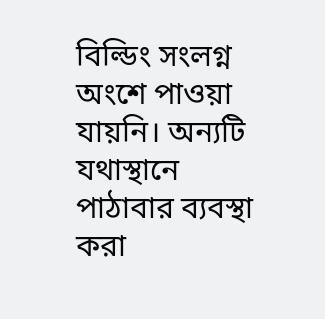বিল্ডিং সংলগ্ন অংশে পাওয়া যায়নি। অন্যটি যথাস্থানে পাঠাবার ব্যবস্থা করা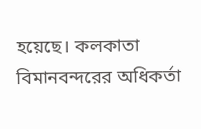হয়েছে। কলকাতা বিমানবন্দরের অধিকর্তা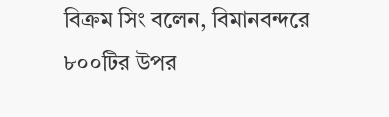বিক্রম সিং বলেন, বিমানবন্দরে ৮০০টির উপর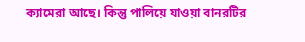ক্যামেরা আছে। কিন্তু পালিয়ে যাওয়া বানরটির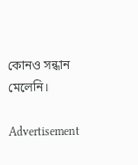কোনও সন্ধান মেলেনি।

Advertisement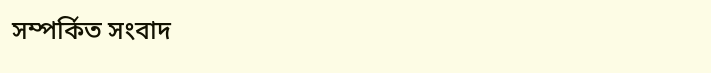সম্পর্কিত সংবাদ